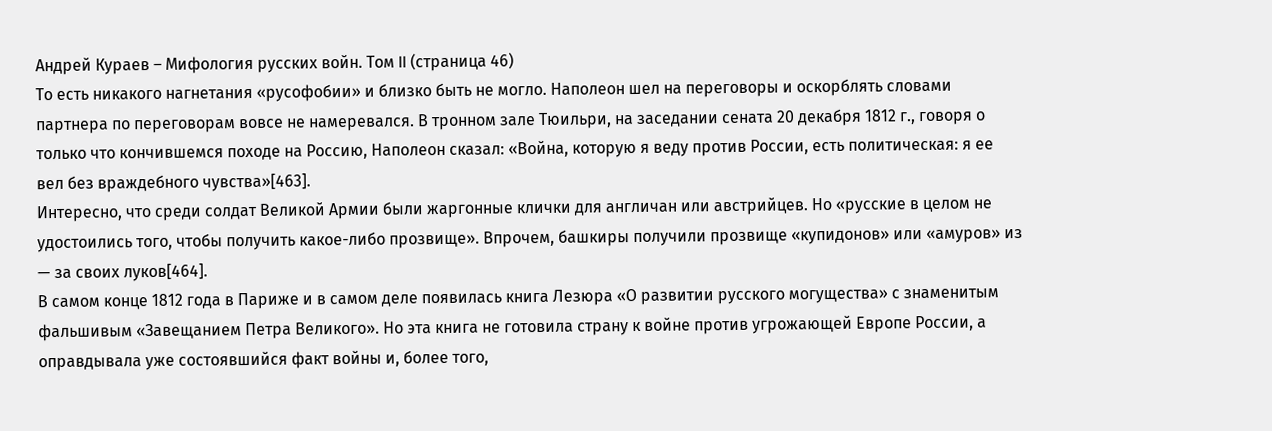Андрей Кураев – Мифология русских войн. Том II (страница 46)
То есть никакого нагнетания «русофобии» и близко быть не могло. Наполеон шел на переговоры и оскорблять словами партнера по переговорам вовсе не намеревался. В тронном зале Тюильри, на заседании сената 20 декабря 1812 г., говоря о только что кончившемся походе на Россию, Наполеон сказал: «Война, которую я веду против России, есть политическая: я ее вел без враждебного чувства»[463].
Интересно, что среди солдат Великой Армии были жаргонные клички для англичан или австрийцев. Но «русские в целом не удостоились того, чтобы получить какое-либо прозвище». Впрочем, башкиры получили прозвище «купидонов» или «амуров» из — за своих луков[464].
В самом конце 1812 года в Париже и в самом деле появилась книга Лезюра «О развитии русского могущества» с знаменитым фальшивым «Завещанием Петра Великого». Но эта книга не готовила страну к войне против угрожающей Европе России, а оправдывала уже состоявшийся факт войны и, более того,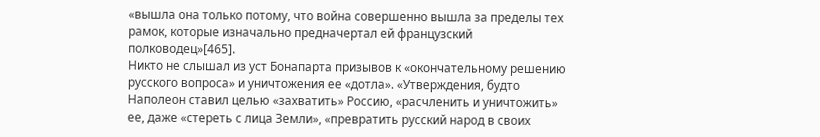«вышла она только потому, что война совершенно вышла за пределы тех рамок, которые изначально предначертал ей французский полководец»[465].
Никто не слышал из уст Бонапарта призывов к «окончательному решению русского вопроса» и уничтожения ее «дотла». «Утверждения, будто Наполеон ставил целью «захватить» Россию, «расчленить и уничтожить» ее, даже «стереть с лица Земли», «превратить русский народ в своих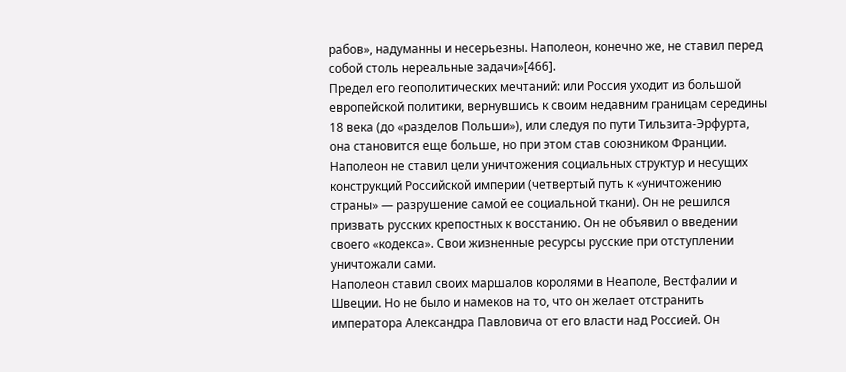рабов», надуманны и несерьезны. Наполеон, конечно же, не ставил перед собой столь нереальные задачи»[466].
Предел его геополитических мечтаний: или Россия уходит из большой европейской политики, вернувшись к своим недавним границам середины 18 века (до «разделов Польши»), или следуя по пути Тильзита-Эрфурта, она становится еще больше, но при этом став союзником Франции.
Наполеон не ставил цели уничтожения социальных структур и несущих конструкций Российской империи (четвертый путь к «уничтожению страны» — разрушение самой ее социальной ткани). Он не решился призвать русских крепостных к восстанию. Он не объявил о введении своего «кодекса». Свои жизненные ресурсы русские при отступлении уничтожали сами.
Наполеон ставил своих маршалов королями в Неаполе, Вестфалии и Швеции. Но не было и намеков на то, что он желает отстранить императора Александра Павловича от его власти над Россией. Он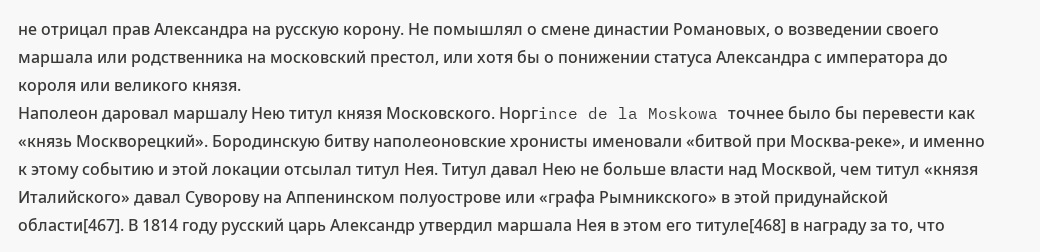не отрицал прав Александра на русскую корону. Не помышлял о смене династии Романовых, о возведении своего маршала или родственника на московский престол, или хотя бы о понижении статуса Александра с императора до короля или великого князя.
Наполеон даровал маршалу Нею титул князя Московского. Норгince de la Moskowa точнее было бы перевести как «князь Москворецкий». Бородинскую битву наполеоновские хронисты именовали «битвой при Москва-реке», и именно к этому событию и этой локации отсылал титул Нея. Титул давал Нею не больше власти над Москвой, чем титул «князя Италийского» давал Суворову на Аппенинском полуострове или «графа Рымникского» в этой придунайской области[467]. В 1814 году русский царь Александр утвердил маршала Нея в этом его титуле[468] в награду за то, что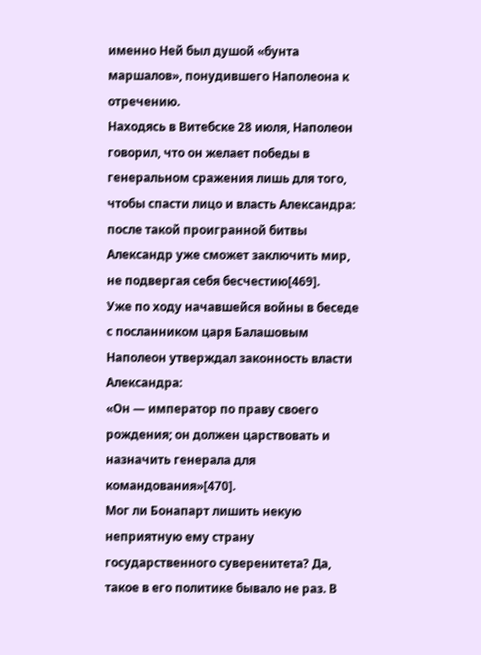именно Ней был душой «бунта маршалов», понудившего Наполеона к отречению.
Находясь в Витебске 28 июля, Наполеон говорил, что он желает победы в генеральном сражения лишь для того, чтобы спасти лицо и власть Александра: после такой проигранной битвы Александр уже сможет заключить мир, не подвергая себя бесчестию[469].
Уже по ходу начавшейся войны в беседе с посланником царя Балашовым Наполеон утверждал законность власти Александра:
«Он — император по праву своего рождения; он должен царствовать и назначить генерала для командования»[470].
Мог ли Бонапарт лишить некую неприятную ему страну государственного суверенитета? Да, такое в его политике бывало не раз. В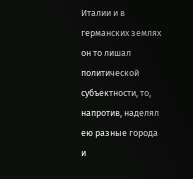Италии и в германских землях он то лишал политической субъектности, то, напротив, наделял ею разные города и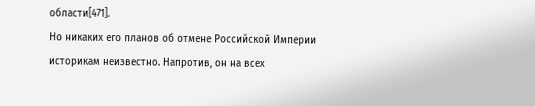области[471].
Но никаких его планов об отмене Российской Империи историкам неизвестно. Напротив, он на всех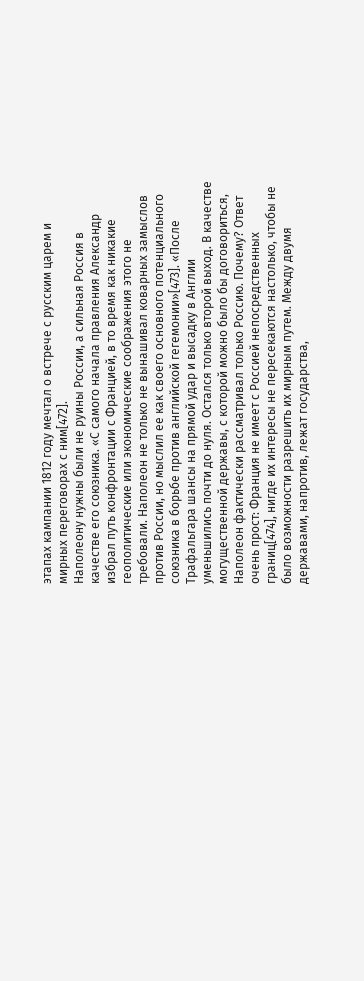этапах кампании 1812 году мечтал о встрече с русским царем и мирных переговорах с ним[472].
Наполеону нужны были не руины России, а сильная Россия в качестве его союзника. «С самого начала правления Александр избрал путь конфронтации с Францией, в то время как никакие геополитические или экономические соображения этого не требовали. Наполеон не только не вынашивал коварных замыслов против России, но мыслил ее как своего основного потенциального союзника в борьбе против английской гегемонии»[473]. «После Трафальгара шансы на прямой удар и высадку в Англии уменьшились почти до нуля. Остался только второй выход. В качестве могущественной державы, с которой можно было бы договориться, Наполеон фактически рассматривал только Россию. Почему? Ответ очень прост: Франция не имеет с Россией непосредственных границ[474], нигде их интересы не пересекаются настолько, чтобы не было возможности разрешить их мирным путем. Между двумя державами, напротив, лежат государства,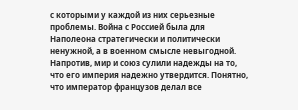с которыми у каждой из них серьезные проблемы. Война с Россией была для Наполеона стратегически и политически ненужной, а в военном смысле невыгодной. Напротив, мир и союз сулили надежды на то, что его империя надежно утвердится. Понятно, что император французов делал все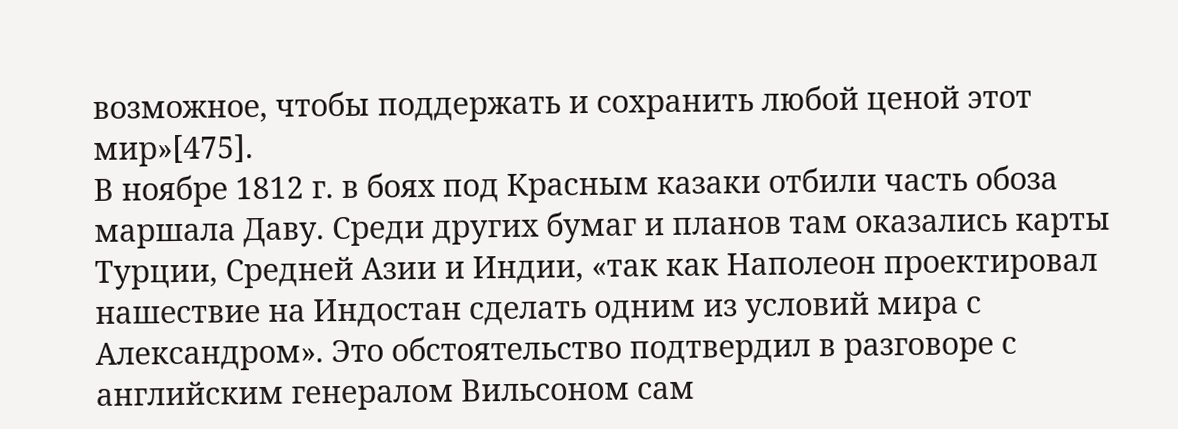возможное, чтобы поддержать и сохранить любой ценой этот мир»[475].
В ноябре 1812 г. в боях под Красным казаки отбили часть обоза маршала Даву. Среди других бумаг и планов там оказались карты Турции, Средней Азии и Индии, «так как Наполеон проектировал нашествие на Индостан сделать одним из условий мира с Александром». Это обстоятельство подтвердил в разговоре с английским генералом Вильсоном сам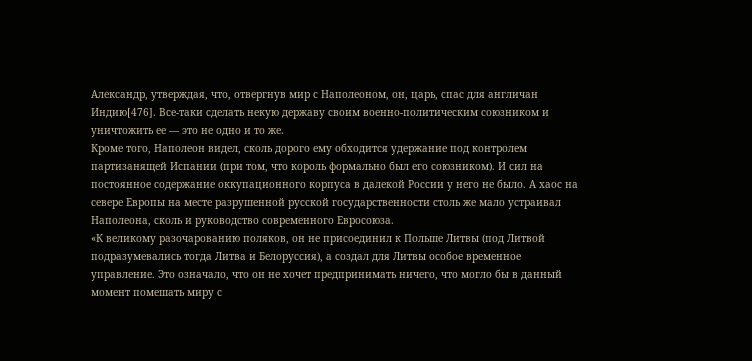Александр, утверждая, что, отвергнув мир с Наполеоном, он, царь, спас для англичан Индию[476]. Все-таки сделать некую державу своим военно-политическим союзником и уничтожить ее — это не одно и то же.
Кроме того, Наполеон видел, сколь дорого ему обходится удержание под контролем партизанящей Испании (при том, что король формально был его союзником). И сил на постоянное содержание оккупационного корпуса в далекой России у него не было. А хаос на севере Европы на месте разрушенной русской государственности столь же мало устраивал Наполеона, сколь и руководство современного Евросоюза.
«К великому разочарованию поляков, он не присоединил к Польше Литвы (под Литвой подразумевались тогда Литва и Белоруссия), а создал для Литвы особое временное управление. Это означало, что он не хочет предпринимать ничего, что могло бы в данный момент помешать миру с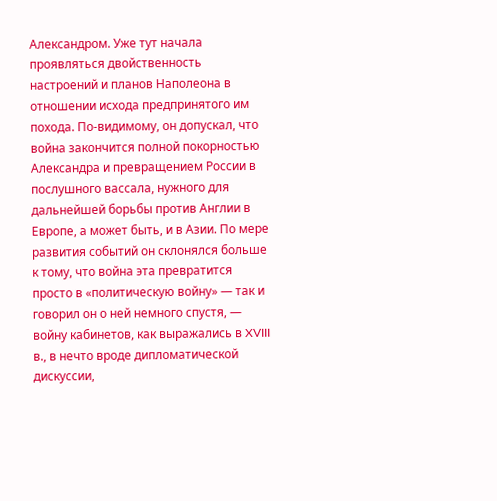Александром. Уже тут начала проявляться двойственность настроений и планов Наполеона в отношении исхода предпринятого им похода. По-видимому, он допускал, что война закончится полной покорностью Александра и превращением России в послушного вассала, нужного для дальнейшей борьбы против Англии в Европе, а может быть, и в Азии. По мере развития событий он склонялся больше к тому, что война эта превратится просто в «политическую войну» — так и говорил он о ней немного спустя, — войну кабинетов, как выражались в XVIII в., в нечто вроде дипломатической дискуссии,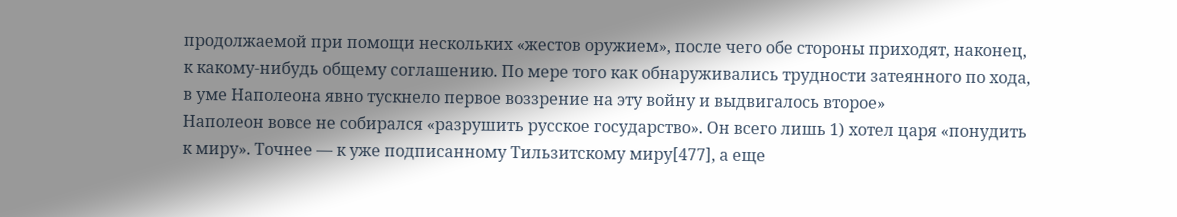продолжаемой при помощи нескольких «жестов оружием», после чего обе стороны приходят, наконец, к какому-нибудь общему соглашению. По мере того как обнаруживались трудности затеянного по хода, в уме Наполеона явно тускнело первое воззрение на эту войну и выдвигалось второе»
Наполеон вовсе не собирался «разрушить русское государство». Он всего лишь 1) хотел царя «понудить к миру». Точнее — к уже подписанному Тильзитскому миру[477], а еще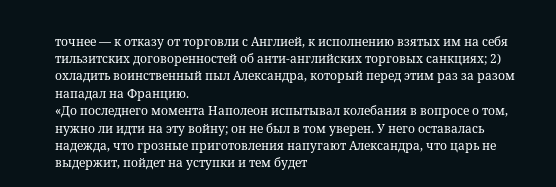точнее — к отказу от торговли с Англией, к исполнению взятых им на себя тильзитских договоренностей об анти-английских торговых санкциях; 2) охладить воинственный пыл Александра, который перед этим раз за разом нападал на Францию.
«До последнего момента Наполеон испытывал колебания в вопросе о том, нужно ли идти на эту войну; он не был в том уверен. У него оставалась надежда, что грозные приготовления напугают Александра, что царь не выдержит, пойдет на уступки и тем будет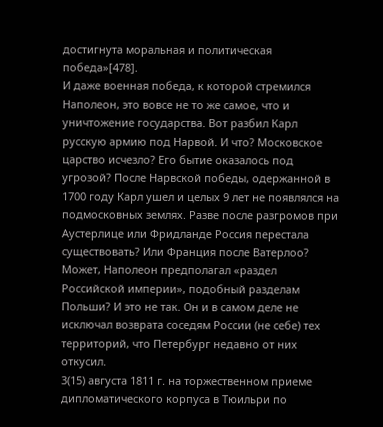достигнута моральная и политическая победа»[478].
И даже военная победа, к которой стремился Наполеон, это вовсе не то же самое, что и уничтожение государства. Вот разбил Карл русскую армию под Нарвой. И что? Московское царство исчезло? Его бытие оказалось под угрозой? После Нарвской победы, одержанной в 1700 году Карл ушел и целых 9 лет не появлялся на подмосковных землях. Разве после разгромов при Аустерлице или Фридланде Россия перестала существовать? Или Франция после Ватерлоо?
Может, Наполеон предполагал «раздел Российской империи», подобный разделам Польши? И это не так. Он и в самом деле не исключал возврата соседям России (не себе) тех территорий, что Петербург недавно от них откусил.
3(15) августа 1811 г. на торжественном приеме дипломатического корпуса в Тюильри по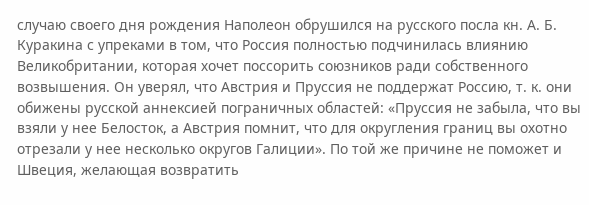случаю своего дня рождения Наполеон обрушился на русского посла кн. А. Б. Куракина с упреками в том, что Россия полностью подчинилась влиянию Великобритании, которая хочет поссорить союзников ради собственного возвышения. Он уверял, что Австрия и Пруссия не поддержат Россию, т. к. они обижены русской аннексией пограничных областей: «Пруссия не забыла, что вы взяли у нее Белосток, а Австрия помнит, что для округления границ вы охотно отрезали у нее несколько округов Галиции». По той же причине не поможет и Швеция, желающая возвратить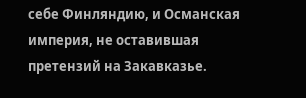себе Финляндию, и Османская империя, не оставившая претензий на Закавказье.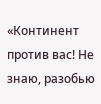«Континент против вас! Не знаю, разобью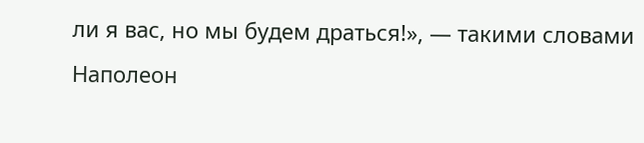ли я вас, но мы будем драться!», — такими словами Наполеон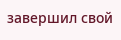завершил свой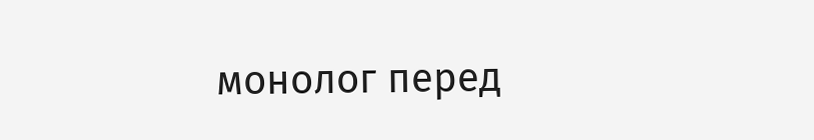монолог перед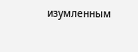изумленным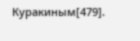Куракиным[479].